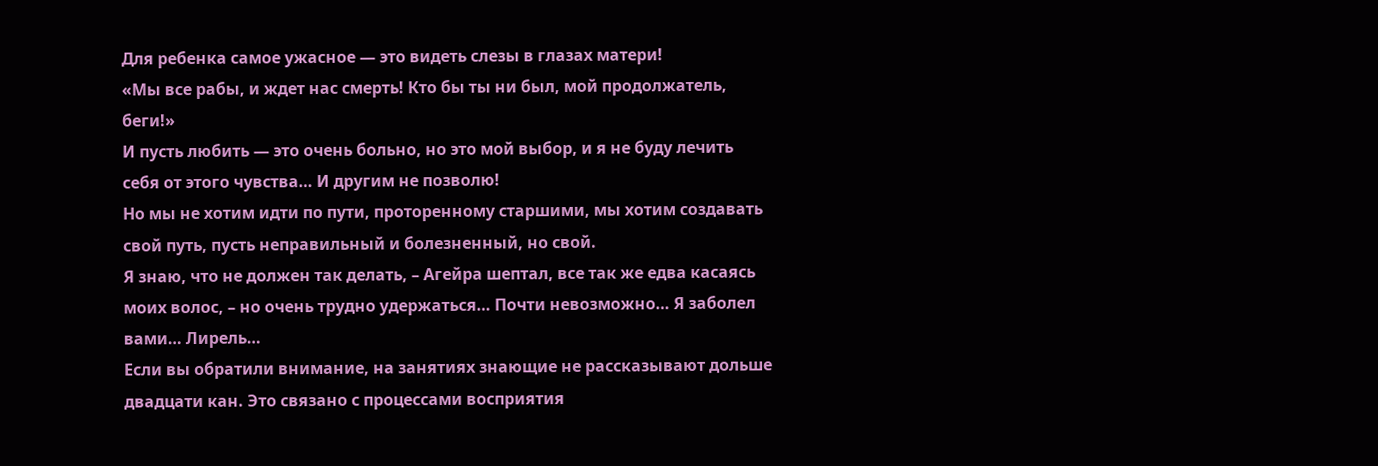Для ребенка самое ужасное — это видеть слезы в глазах матери!
«Мы все рабы, и ждет нас смерть! Кто бы ты ни был, мой продолжатель, беги!»
И пусть любить — это очень больно, но это мой выбор, и я не буду лечить себя от этого чувства… И другим не позволю!
Но мы не хотим идти по пути, проторенному старшими, мы хотим создавать свой путь, пусть неправильный и болезненный, но свой.
Я знаю, что не должен так делать, – Агейра шептал, все так же едва касаясь моих волос, – но очень трудно удержаться… Почти невозможно… Я заболел вами… Лирель…
Если вы обратили внимание, на занятиях знающие не рассказывают дольше двадцати кан. Это связано с процессами восприятия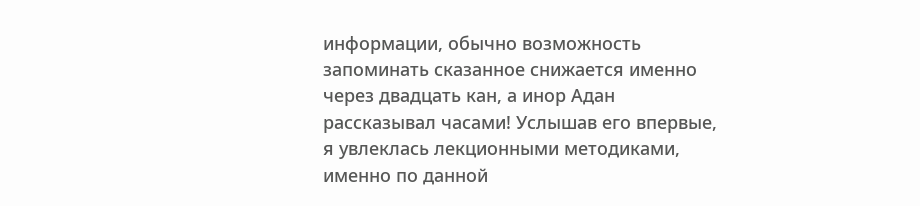информации, обычно возможность запоминать сказанное снижается именно через двадцать кан, а инор Адан рассказывал часами! Услышав его впервые, я увлеклась лекционными методиками, именно по данной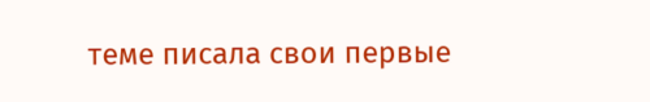теме писала свои первые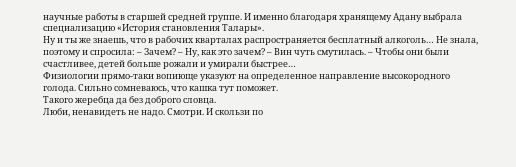научные работы в старшей средней группе. И именно благодаря хранящему Адану выбрала специализацию «История становления Талары».
Ну и ты же знаешь, что в рабочих кварталах распространяется бесплатный алкоголь… Не знала, поэтому и спросила: – Зачем? – Ну, как это зачем? – Вин чуть смутилась. – Чтобы они были счастливее, детей больше рожали и умирали быстрее…
Физиологии прямо-таки вопиюще указуют на определенное направление высокородного голода. Сильно сомневаюсь, что кашка тут поможет.
Такого жеребца да без доброго словца.
Люби, ненавидеть не надо. Смотри. И скользи по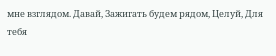мне взглядом. Давай, Зажигать будем рядом, Целуй, Для тебя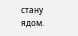стану ядом.